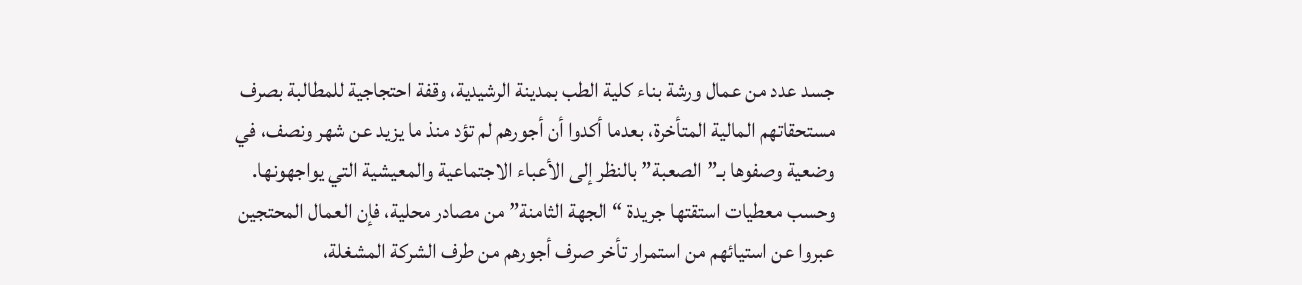جسد عدد من عمال ورشة بناء كلية الطب بمدينة الرشيدية، وقفة احتجاجية للمطالبة بصرف مستحقاتهم المالية المتأخرة، بعدما أكدوا أن أجورهم لم تؤد منذ ما يزيد عن شهر ونصف، في وضعية وصفوها بـ”الصعبة” بالنظر إلى الأعباء الاجتماعية والمعيشية التي يواجهونها.
وحسب معطيات استقتها جريدة “الجهة الثامنة” من مصادر محلية، فإن العمال المحتجين عبروا عن استيائهم من استمرار تأخر صرف أجورهم من طرف الشركة المشغلة،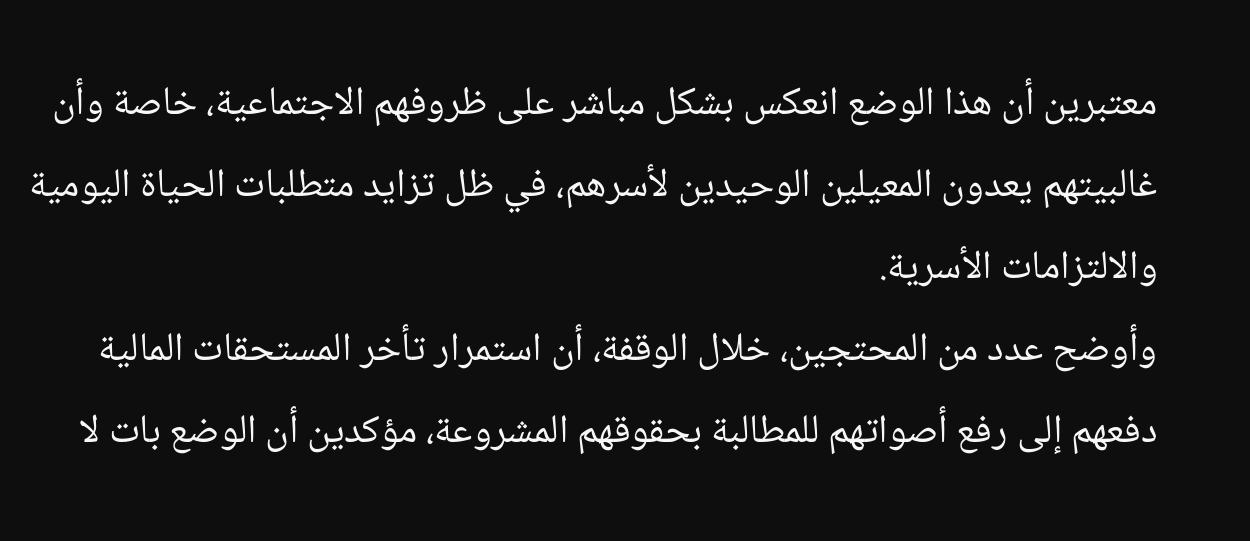معتبرين أن هذا الوضع انعكس بشكل مباشر على ظروفهم الاجتماعية، خاصة وأن غالبيتهم يعدون المعيلين الوحيدين لأسرهم، في ظل تزايد متطلبات الحياة اليومية والالتزامات الأسرية.
وأوضح عدد من المحتجين، خلال الوقفة، أن استمرار تأخر المستحقات المالية دفعهم إلى رفع أصواتهم للمطالبة بحقوقهم المشروعة، مؤكدين أن الوضع بات لا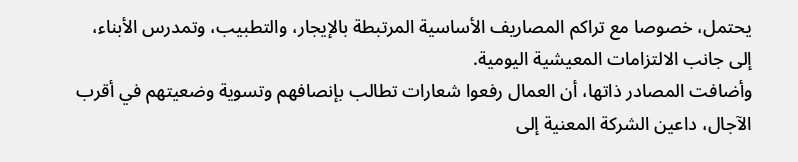يحتمل، خصوصا مع تراكم المصاريف الأساسية المرتبطة بالإيجار، والتطبيب، وتمدرس الأبناء، إلى جانب الالتزامات المعيشية اليومية.
وأضافت المصادر ذاتها، أن العمال رفعوا شعارات تطالب بإنصافهم وتسوية وضعيتهم في أقرب الآجال، داعين الشركة المعنية إلى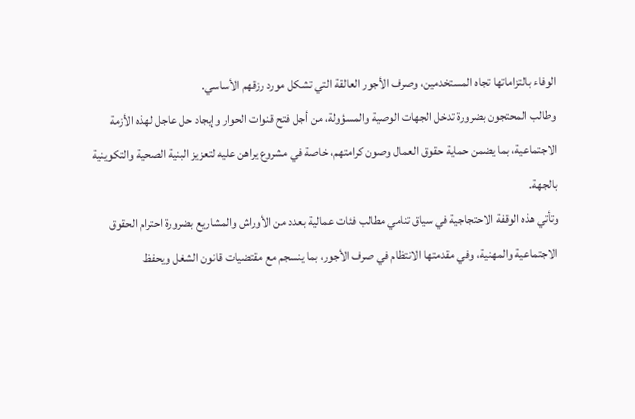الوفاء بالتزاماتها تجاه المستخدمين، وصرف الأجور العالقة التي تشكل مورد رزقهم الأساسي.
وطالب المحتجون بضرورة تدخل الجهات الوصية والمسؤولة، من أجل فتح قنوات الحوار وإيجاد حل عاجل لهذه الأزمة الاجتماعية، بما يضمن حماية حقوق العمال وصون كرامتهم، خاصة في مشروع يراهن عليه لتعزيز البنية الصحية والتكوينية بالجهة.
وتأتي هذه الوقفة الاحتجاجية في سياق تنامي مطالب فئات عمالية بعدد من الأوراش والمشاريع بضرورة احترام الحقوق الاجتماعية والمهنية، وفي مقدمتها الانتظام في صرف الأجور، بما ينسجم مع مقتضيات قانون الشغل ويحفظ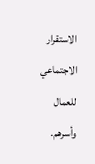الاستقرار الاجتماعي للعمال وأسرهم.